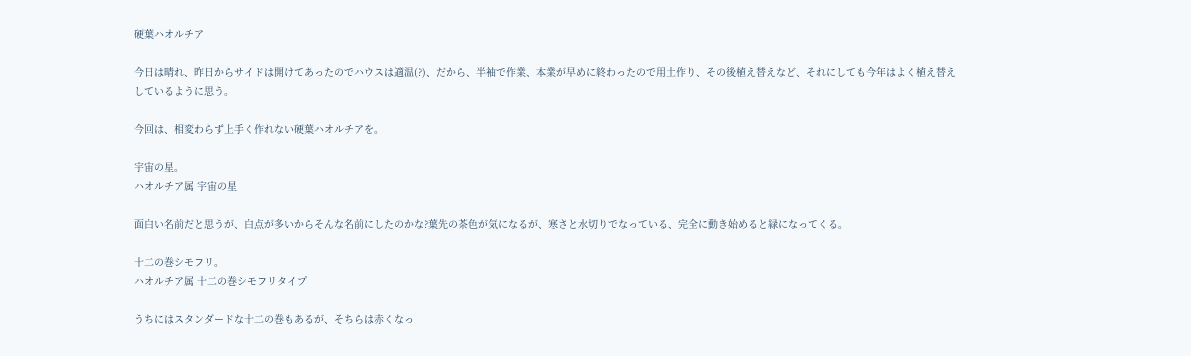硬葉ハオルチア

今日は晴れ、昨日からサイドは開けてあったのでハウスは適温(?)、だから、半袖で作業、本業が早めに終わったので用土作り、その後植え替えなど、それにしても今年はよく植え替えしているように思う。

今回は、相変わらず上手く作れない硬葉ハオルチアを。

宇宙の星。
ハオルチア属 宇宙の星

面白い名前だと思うが、白点が多いからそんな名前にしたのかな?葉先の茶色が気になるが、寒さと水切りでなっている、完全に動き始めると緑になってくる。

十二の巻シモフリ。
ハオルチア属 十二の巻シモフリタイプ

うちにはスタンダードな十二の巻もあるが、そちらは赤くなっ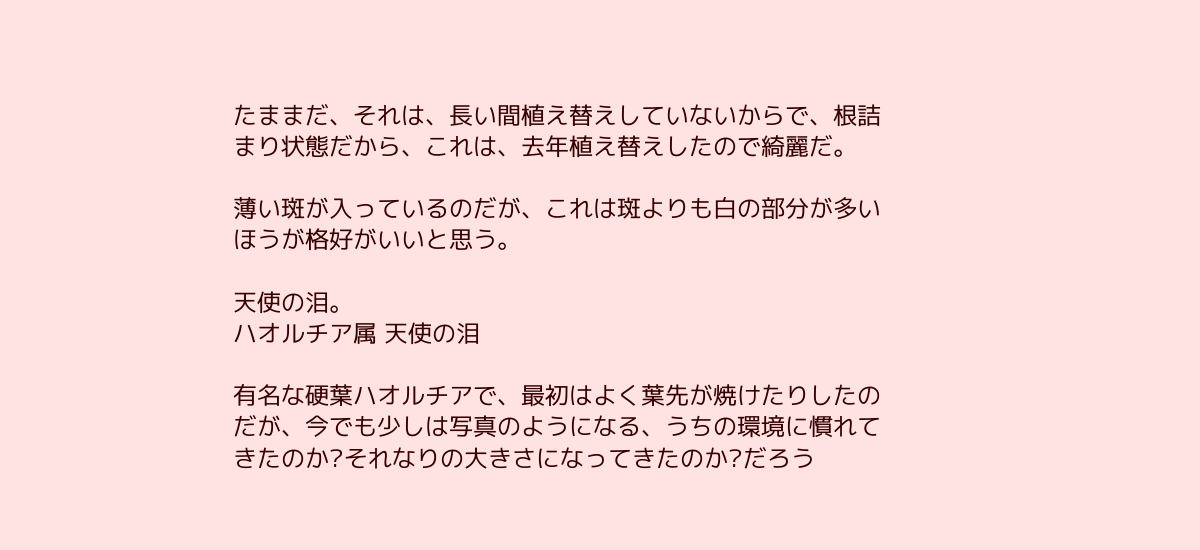たままだ、それは、長い間植え替えしていないからで、根詰まり状態だから、これは、去年植え替えしたので綺麗だ。

薄い斑が入っているのだが、これは斑よりも白の部分が多いほうが格好がいいと思う。

天使の泪。
ハオルチア属 天使の泪

有名な硬葉ハオルチアで、最初はよく葉先が焼けたりしたのだが、今でも少しは写真のようになる、うちの環境に慣れてきたのか?それなりの大きさになってきたのか?だろう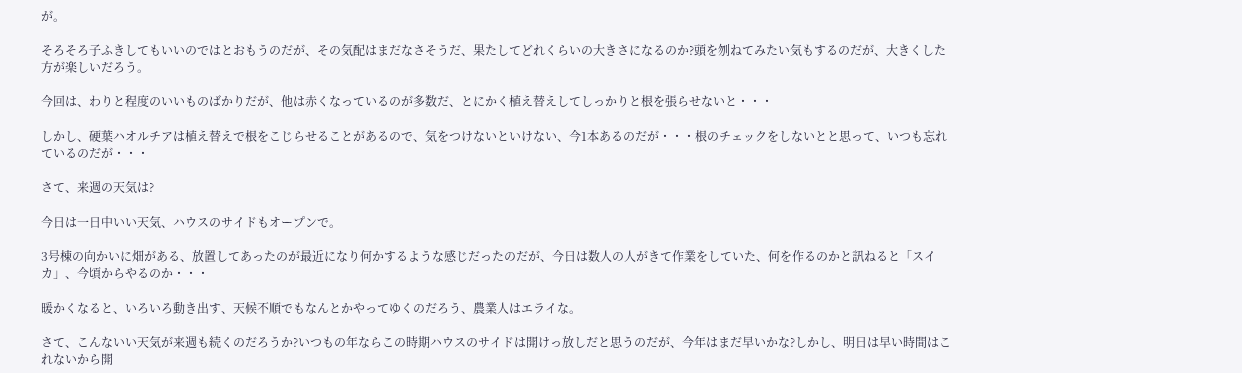が。

そろそろ子ふきしてもいいのではとおもうのだが、その気配はまだなさそうだ、果たしてどれくらいの大きさになるのか?頭を刎ねてみたい気もするのだが、大きくした方が楽しいだろう。

今回は、わりと程度のいいものばかりだが、他は赤くなっているのが多数だ、とにかく植え替えしてしっかりと根を張らせないと・・・

しかし、硬葉ハオルチアは植え替えで根をこじらせることがあるので、気をつけないといけない、今1本あるのだが・・・根のチェックをしないとと思って、いつも忘れているのだが・・・

さて、来週の天気は?

今日は一日中いい天気、ハウスのサイドもオープンで。

3号棟の向かいに畑がある、放置してあったのが最近になり何かするような感じだったのだが、今日は数人の人がきて作業をしていた、何を作るのかと訊ねると「スイカ」、今頃からやるのか・・・

暖かくなると、いろいろ動き出す、天候不順でもなんとかやってゆくのだろう、農業人はエライな。

さて、こんないい天気が来週も続くのだろうか?いつもの年ならこの時期ハウスのサイドは開けっ放しだと思うのだが、今年はまだ早いかな?しかし、明日は早い時間はこれないから開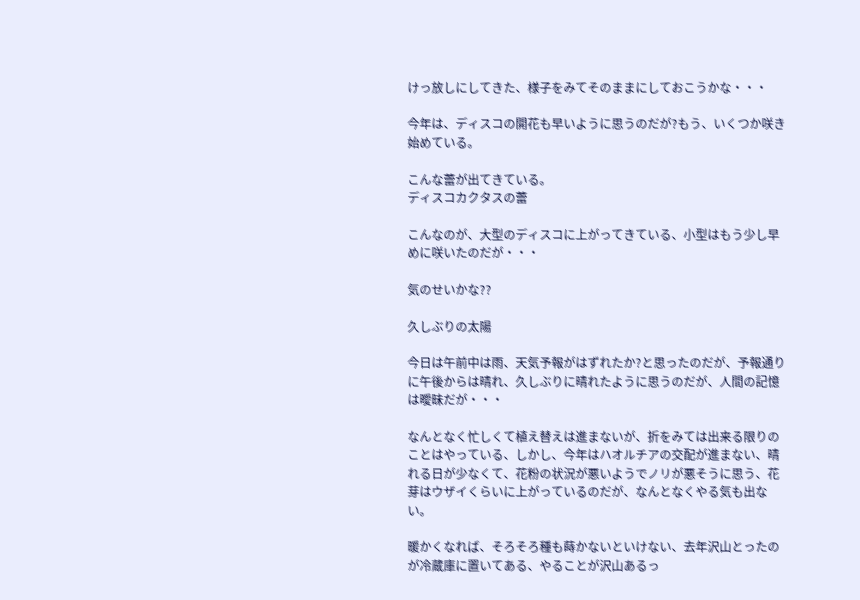けっ放しにしてきた、様子をみてそのままにしておこうかな・・・

今年は、ディスコの開花も早いように思うのだが?もう、いくつか咲き始めている。

こんな蕾が出てきている。
ディスコカクタスの蕾

こんなのが、大型のディスコに上がってきている、小型はもう少し早めに咲いたのだが・・・

気のせいかな??

久しぶりの太陽

今日は午前中は雨、天気予報がはずれたか?と思ったのだが、予報通りに午後からは晴れ、久しぶりに晴れたように思うのだが、人間の記憶は曖昧だが・・・

なんとなく忙しくて植え替えは進まないが、折をみては出来る限りのことはやっている、しかし、今年はハオルチアの交配が進まない、晴れる日が少なくて、花粉の状況が悪いようでノリが悪そうに思う、花芽はウザイくらいに上がっているのだが、なんとなくやる気も出ない。

暖かくなれば、そろそろ種も蒔かないといけない、去年沢山とったのが冷蔵庫に置いてある、やることが沢山あるっ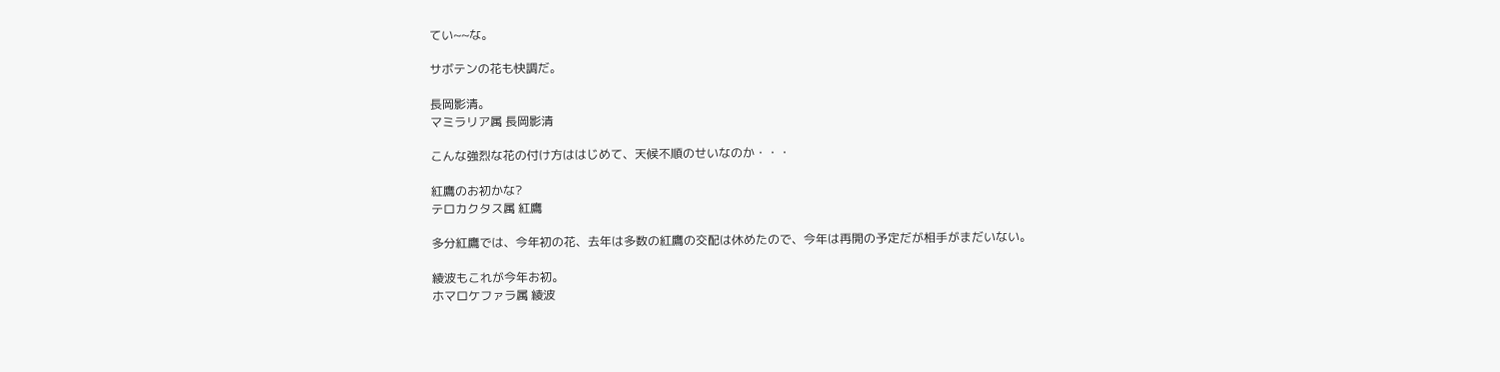てい~~な。

サボテンの花も快調だ。

長岡影清。
マミラリア属 長岡影清

こんな強烈な花の付け方ははじめて、天候不順のせいなのか・・・

紅鷹のお初かな?
テロカクタス属 紅鷹

多分紅鷹では、今年初の花、去年は多数の紅鷹の交配は休めたので、今年は再開の予定だが相手がまだいない。

綾波もこれが今年お初。
ホマロケファラ属 綾波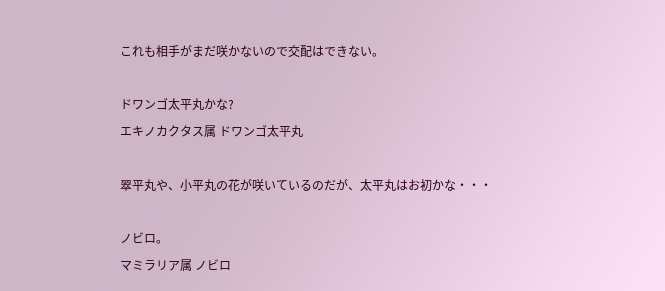これも相手がまだ咲かないので交配はできない。

ドワンゴ太平丸かな?
エキノカクタス属 ドワンゴ太平丸

翠平丸や、小平丸の花が咲いているのだが、太平丸はお初かな・・・

ノビロ。
マミラリア属 ノビロ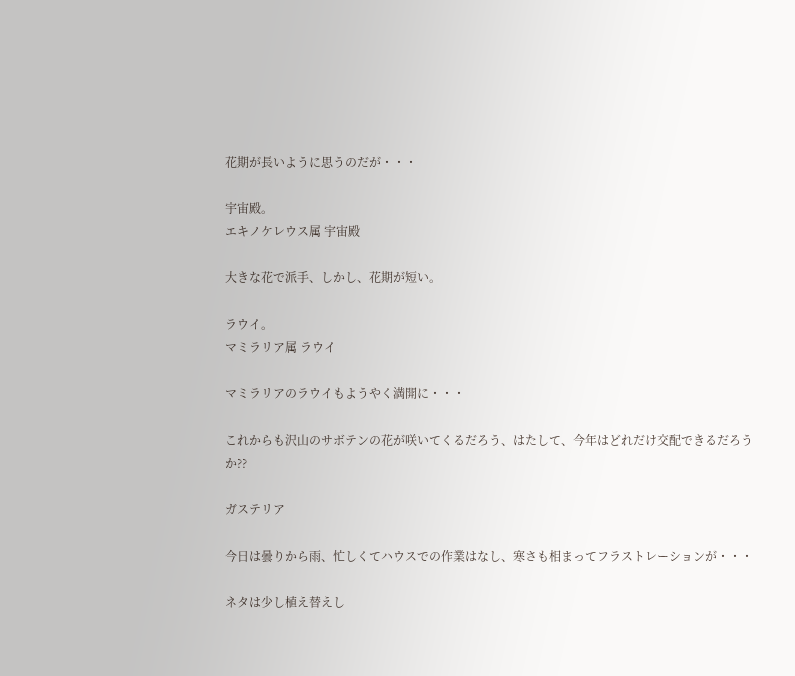花期が長いように思うのだが・・・

宇宙殿。
エキノケレウス属 宇宙殿

大きな花で派手、しかし、花期が短い。

ラウイ。
マミラリア属 ラウイ

マミラリアのラウイもようやく満開に・・・

これからも沢山のサボテンの花が咲いてくるだろう、はたして、今年はどれだけ交配できるだろうか??

ガステリア

今日は曇りから雨、忙しくてハウスでの作業はなし、寒さも相まってフラストレーションが・・・

ネタは少し植え替えし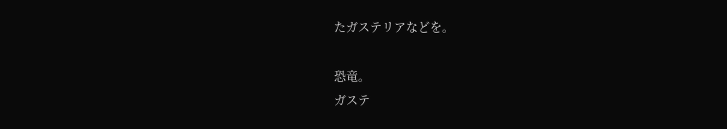たガステリアなどを。

恐竜。
ガステ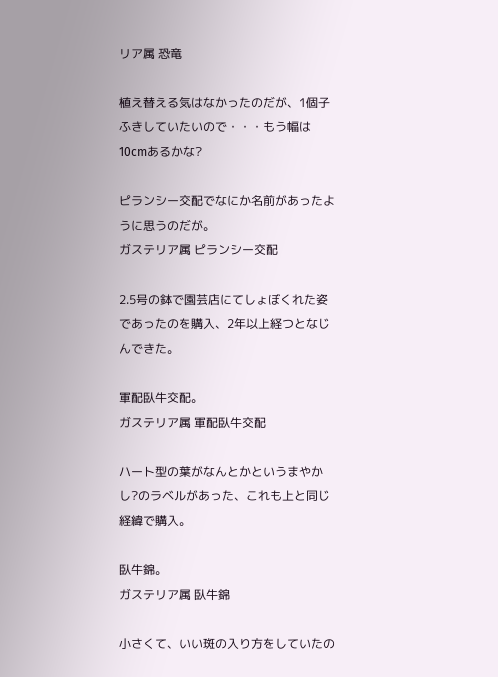リア属 恐竜

植え替える気はなかったのだが、1個子ふきしていたいので・・・もう幅は10cmあるかな?

ピランシー交配でなにか名前があったように思うのだが。
ガステリア属 ピランシー交配

2.5号の鉢で園芸店にてしょぼくれた姿であったのを購入、2年以上経つとなじんできた。

軍配臥牛交配。
ガステリア属 軍配臥牛交配

ハート型の葉がなんとかというまやかし?のラベルがあった、これも上と同じ経緯で購入。

臥牛錦。
ガステリア属 臥牛錦

小さくて、いい斑の入り方をしていたの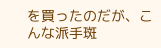を買ったのだが、こんな派手斑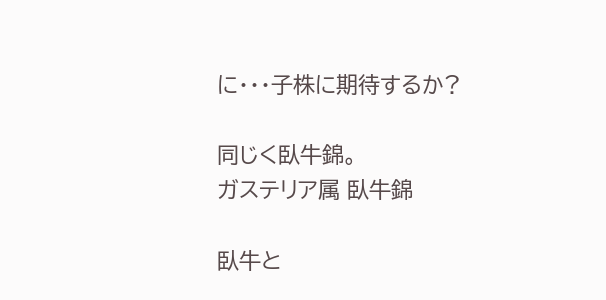に・・・子株に期待するか?

同じく臥牛錦。
ガステリア属 臥牛錦

臥牛と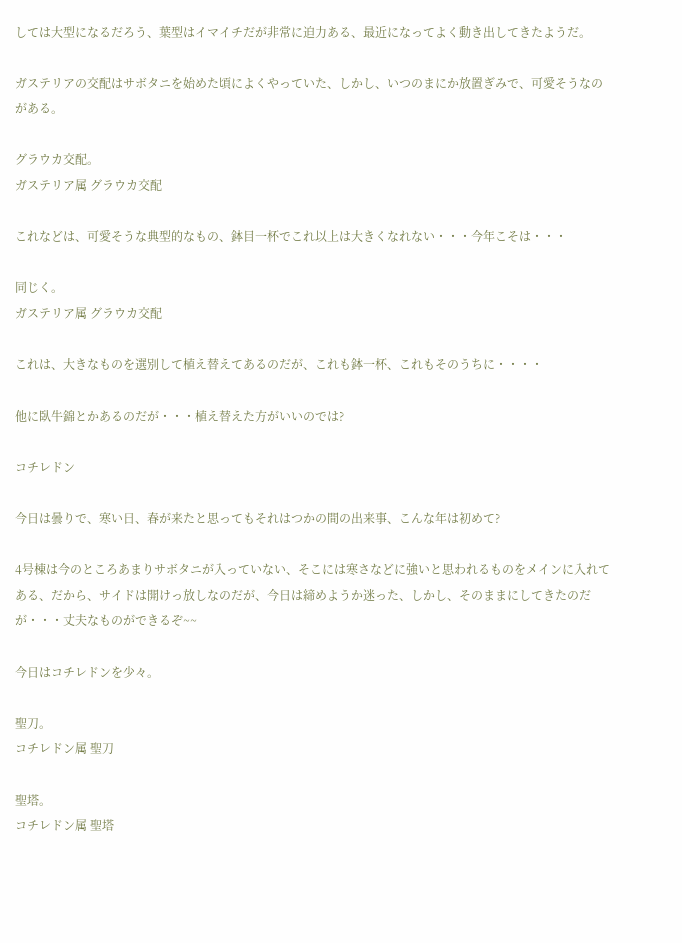しては大型になるだろう、葉型はイマイチだが非常に迫力ある、最近になってよく動き出してきたようだ。

ガステリアの交配はサボタニを始めた頃によくやっていた、しかし、いつのまにか放置ぎみで、可愛そうなのがある。

グラウカ交配。
ガステリア属 グラウカ交配

これなどは、可愛そうな典型的なもの、鉢目一杯でこれ以上は大きくなれない・・・今年こそは・・・

同じく。
ガステリア属 グラウカ交配

これは、大きなものを選別して植え替えてあるのだが、これも鉢一杯、これもそのうちに・・・・

他に臥牛錦とかあるのだが・・・植え替えた方がいいのでは?

コチレドン

今日は曇りで、寒い日、春が来たと思ってもそれはつかの間の出来事、こんな年は初めて?

4号棟は今のところあまりサボタニが入っていない、そこには寒さなどに強いと思われるものをメインに入れてある、だから、サイドは開けっ放しなのだが、今日は締めようか迷った、しかし、そのままにしてきたのだが・・・丈夫なものができるぞ~~

今日はコチレドンを少々。

聖刀。
コチレドン属 聖刀

聖塔。
コチレドン属 聖塔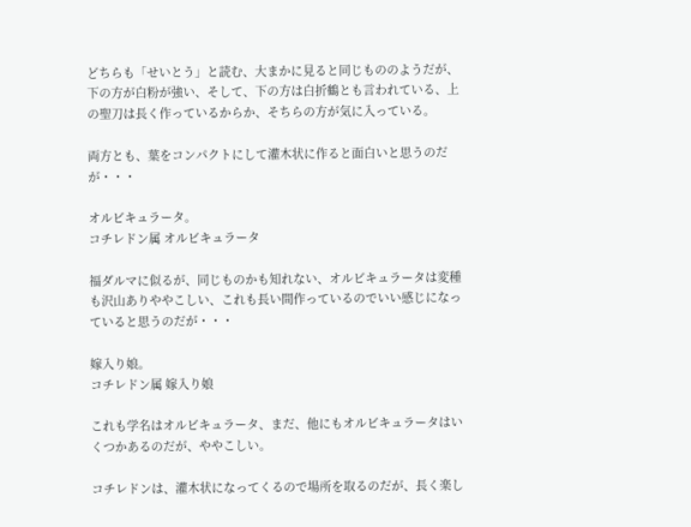どちらも「せいとう」と読む、大まかに見ると同じもののようだが、下の方が白粉が強い、そして、下の方は白折鶴とも言われている、上の聖刀は長く作っているからか、そちらの方が気に入っている。

両方とも、葉をコンパクトにして灌木状に作ると面白いと思うのだが・・・

オルビキュラータ。
コチレドン属 オルビキュラータ

福ダルマに似るが、同じものかも知れない、オルビキュラータは変種も沢山ありややこしい、これも長い間作っているのでいい感じになっていると思うのだが・・・

嫁入り娘。
コチレドン属 嫁入り娘

これも学名はオルビキュラータ、まだ、他にもオルビキュラータはいくつかあるのだが、ややこしい。

コチレドンは、灌木状になってくるので場所を取るのだが、長く楽し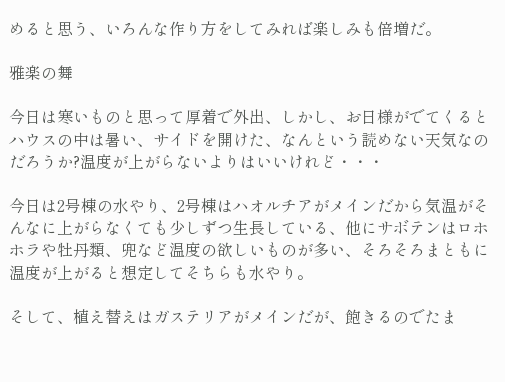めると思う、いろんな作り方をしてみれば楽しみも倍増だ。

雅楽の舞

今日は寒いものと思って厚着で外出、しかし、お日様がでてくるとハウスの中は暑い、サイドを開けた、なんという読めない天気なのだろうか?温度が上がらないよりはいいけれど・・・

今日は2号棟の水やり、2号棟はハオルチアがメインだから気温がそんなに上がらなくても少しずつ生長している、他にサボテンはロホホラや牡丹類、兜など温度の欲しいものが多い、そろそろまともに温度が上がると想定してそちらも水やり。

そして、植え替えはガステリアがメインだが、飽きるのでたま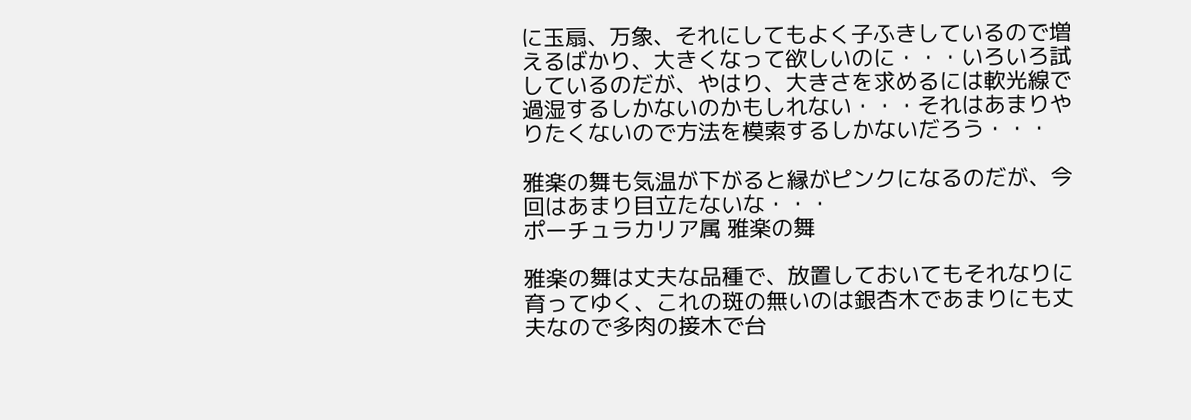に玉扇、万象、それにしてもよく子ふきしているので増えるばかり、大きくなって欲しいのに・・・いろいろ試しているのだが、やはり、大きさを求めるには軟光線で過湿するしかないのかもしれない・・・それはあまりやりたくないので方法を模索するしかないだろう・・・

雅楽の舞も気温が下がると縁がピンクになるのだが、今回はあまり目立たないな・・・
ポーチュラカリア属 雅楽の舞

雅楽の舞は丈夫な品種で、放置しておいてもそれなりに育ってゆく、これの斑の無いのは銀杏木であまりにも丈夫なので多肉の接木で台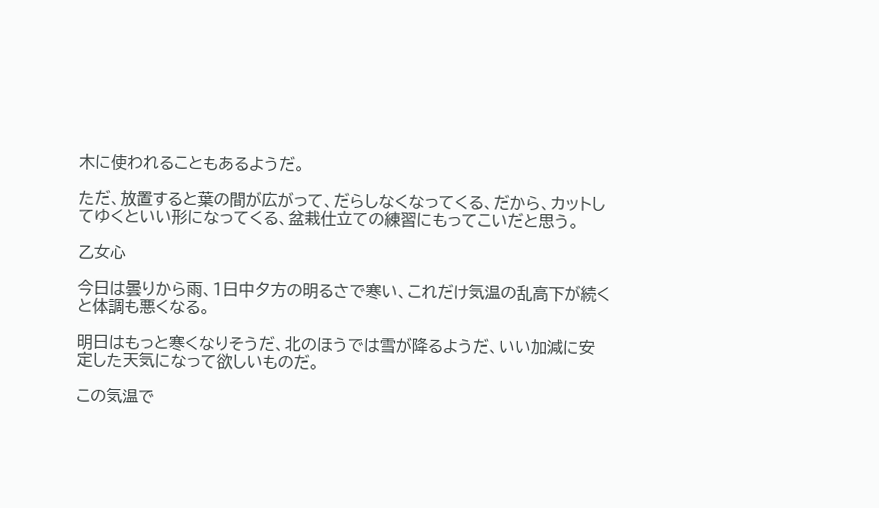木に使われることもあるようだ。

ただ、放置すると葉の間が広がって、だらしなくなってくる、だから、カットしてゆくといい形になってくる、盆栽仕立ての練習にもってこいだと思う。

乙女心

今日は曇りから雨、1日中夕方の明るさで寒い、これだけ気温の乱高下が続くと体調も悪くなる。

明日はもっと寒くなりそうだ、北のほうでは雪が降るようだ、いい加減に安定した天気になって欲しいものだ。

この気温で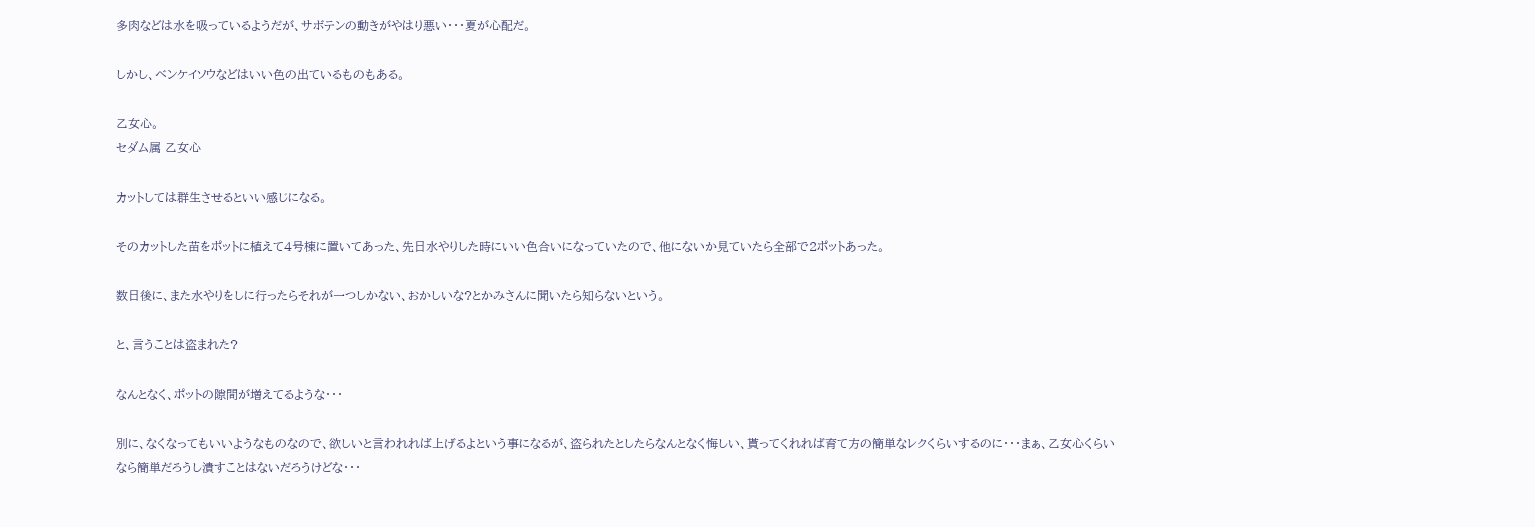多肉などは水を吸っているようだが、サボテンの動きがやはり悪い・・・夏が心配だ。

しかし、ベンケイソウなどはいい色の出ているものもある。

乙女心。
セダム属 乙女心

カットしては群生させるといい感じになる。

そのカットした苗をポットに植えて4号棟に置いてあった、先日水やりした時にいい色合いになっていたので、他にないか見ていたら全部で2ポットあった。

数日後に、また水やりをしに行ったらそれが一つしかない、おかしいな?とかみさんに聞いたら知らないという。

と、言うことは盗まれた?

なんとなく、ポットの隙間が増えてるような・・・

別に、なくなってもいいようなものなので、欲しいと言われれば上げるよという事になるが、盗られたとしたらなんとなく悔しい、貰ってくれれば育て方の簡単なレクくらいするのに・・・まぁ、乙女心くらいなら簡単だろうし潰すことはないだろうけどな・・・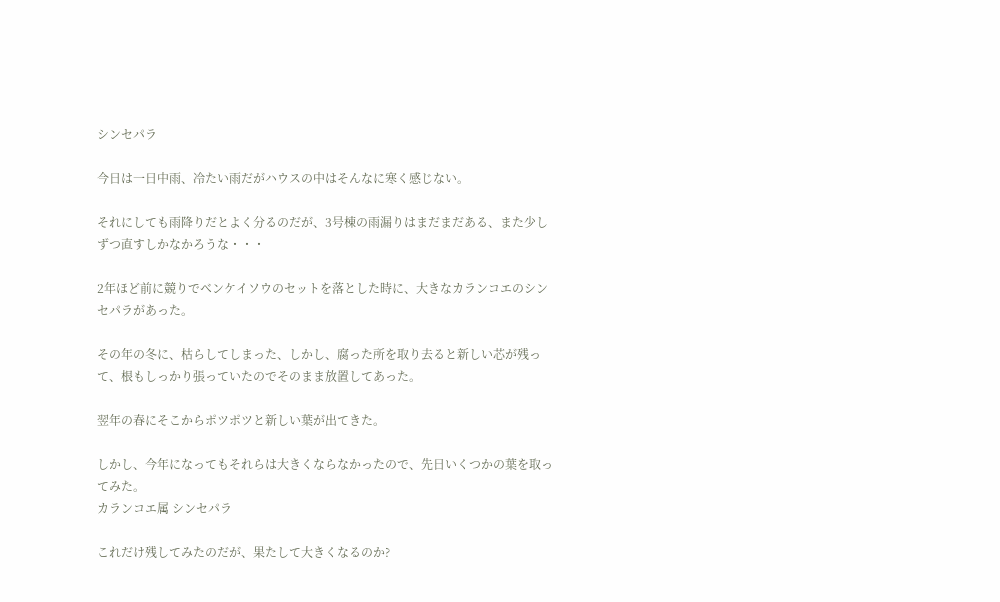シンセパラ

今日は一日中雨、冷たい雨だがハウスの中はそんなに寒く感じない。

それにしても雨降りだとよく分るのだが、3号棟の雨漏りはまだまだある、また少しずつ直すしかなかろうな・・・

2年ほど前に競りでベンケイソウのセットを落とした時に、大きなカランコエのシンセパラがあった。

その年の冬に、枯らしてしまった、しかし、腐った所を取り去ると新しい芯が残って、根もしっかり張っていたのでそのまま放置してあった。

翌年の春にそこからポツポツと新しい葉が出てきた。

しかし、今年になってもそれらは大きくならなかったので、先日いくつかの葉を取ってみた。
カランコエ属 シンセパラ

これだけ残してみたのだが、果たして大きくなるのか?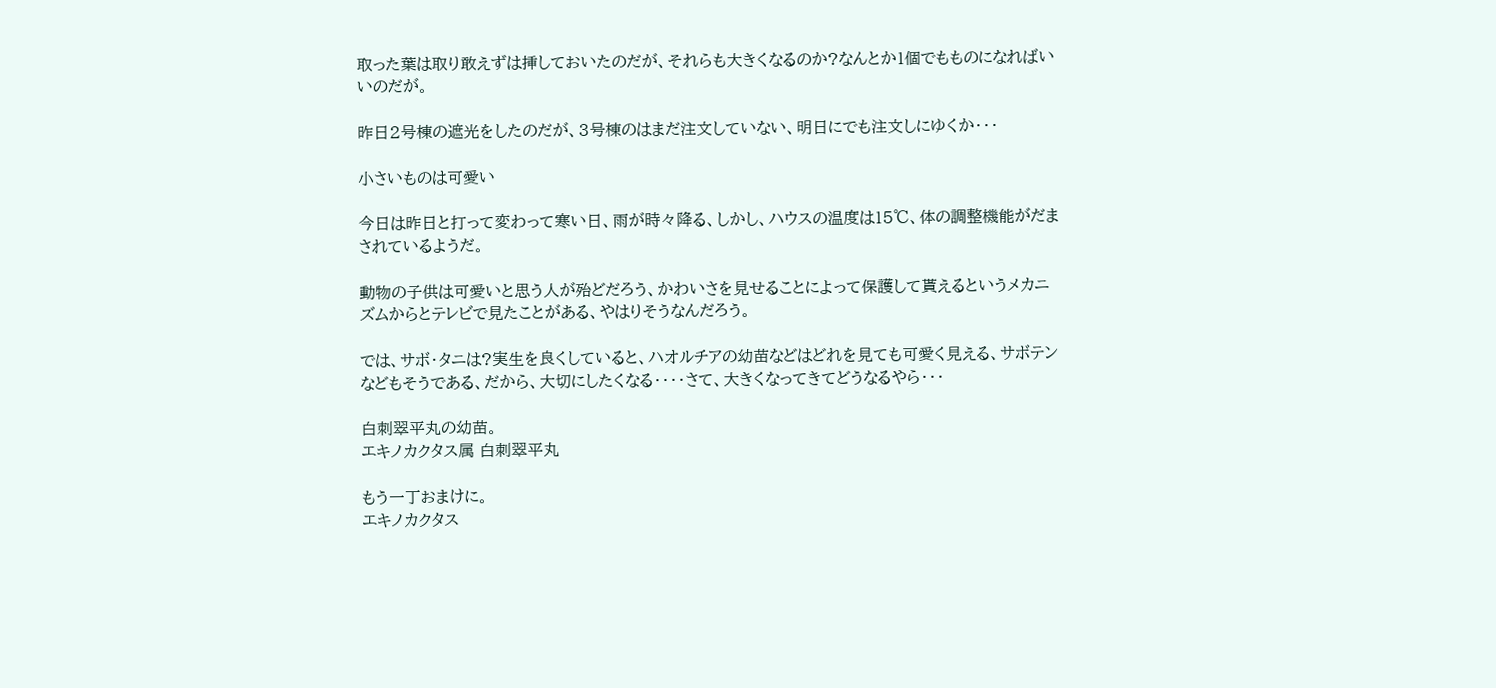取った葉は取り敢えずは挿しておいたのだが、それらも大きくなるのか?なんとか1個でもものになればいいのだが。

昨日2号棟の遮光をしたのだが、3号棟のはまだ注文していない、明日にでも注文しにゆくか・・・

小さいものは可愛い

今日は昨日と打って変わって寒い日、雨が時々降る、しかし、ハウスの温度は15℃、体の調整機能がだまされているようだ。

動物の子供は可愛いと思う人が殆どだろう、かわいさを見せることによって保護して貰えるというメカニズムからとテレビで見たことがある、やはりそうなんだろう。

では、サボ・タニは?実生を良くしていると、ハオルチアの幼苗などはどれを見ても可愛く見える、サボテンなどもそうである、だから、大切にしたくなる・・・・さて、大きくなってきてどうなるやら・・・

白刺翠平丸の幼苗。
エキノカクタス属 白刺翠平丸

もう一丁おまけに。
エキノカクタス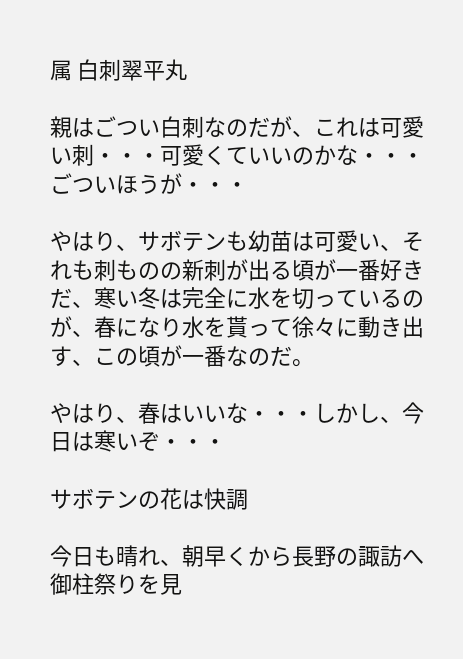属 白刺翠平丸

親はごつい白刺なのだが、これは可愛い刺・・・可愛くていいのかな・・・ごついほうが・・・

やはり、サボテンも幼苗は可愛い、それも刺ものの新刺が出る頃が一番好きだ、寒い冬は完全に水を切っているのが、春になり水を貰って徐々に動き出す、この頃が一番なのだ。

やはり、春はいいな・・・しかし、今日は寒いぞ・・・

サボテンの花は快調

今日も晴れ、朝早くから長野の諏訪へ御柱祭りを見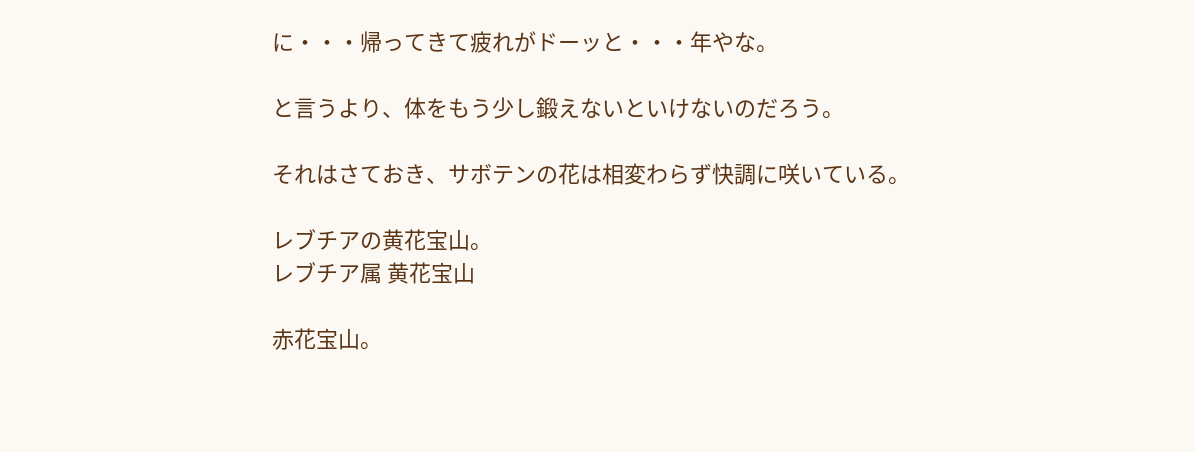に・・・帰ってきて疲れがドーッと・・・年やな。

と言うより、体をもう少し鍛えないといけないのだろう。

それはさておき、サボテンの花は相変わらず快調に咲いている。

レブチアの黄花宝山。
レブチア属 黄花宝山

赤花宝山。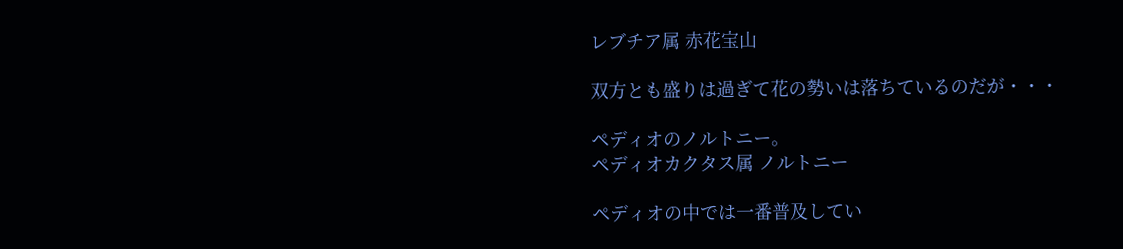レブチア属 赤花宝山

双方とも盛りは過ぎて花の勢いは落ちているのだが・・・

ペディオのノルトニー。
ペディオカクタス属 ノルトニー

ペディオの中では一番普及してい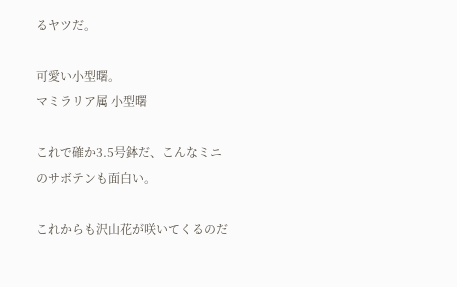るヤツだ。

可愛い小型曙。
マミラリア属 小型曙

これで確か3.5号鉢だ、こんなミニのサボテンも面白い。

これからも沢山花が咲いてくるのだ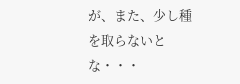が、また、少し種を取らないとな・・・